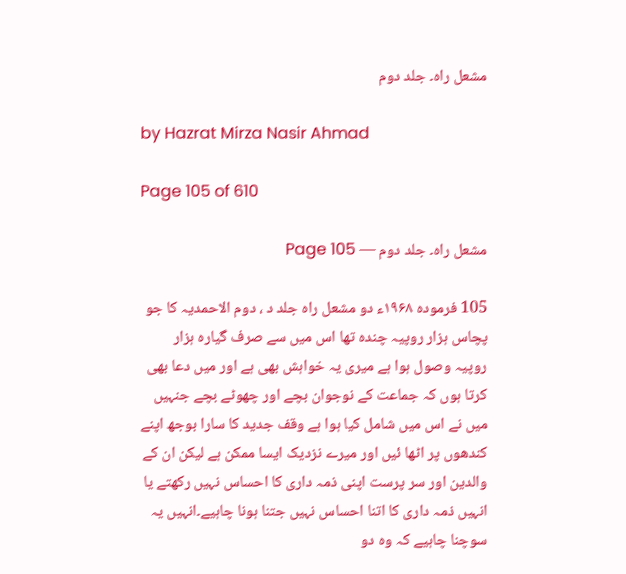مشعل راہ۔ جلد دوم

by Hazrat Mirza Nasir Ahmad

Page 105 of 610

مشعل راہ۔ جلد دوم — Page 105

105 فرموده ۱۹۶۸ء دو مشعل راه جلد د ، دوم الاحمدیہ کا جو پچاس ہزار روپیہ چندہ تھا اس میں سے صرف گیارہ ہزار روپیہ وصول ہوا ہے میری یہ خواہش بھی ہے اور میں دعا بھی کرتا ہوں کہ جماعت کے نوجوان بچے اور چھوٹے بچے جنہیں میں نے اس میں شامل کیا ہوا ہے وقف جدید کا سارا بوجھ اپنے کندھوں پر اٹھا ئیں اور میرے نزدیک ایسا ممکن ہے لیکن ان کے والدین اور سر پرست اپنی ذمہ داری کا احساس نہیں رکھتے یا انہیں ذمہ داری کا اتنا احساس نہیں جتنا ہونا چاہیے۔انہیں یہ سوچنا چاہیے کہ وہ دو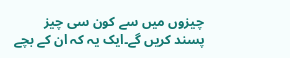چیزوں میں سے کون سی چیز پسند کریں گے۔ایک یہ کہ ان کے بچے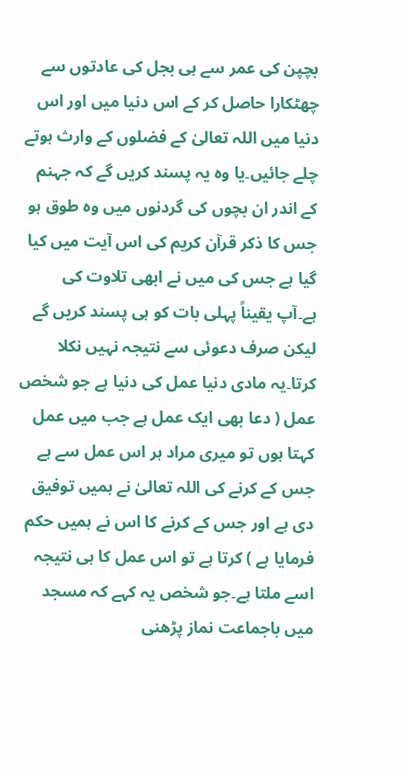بچپن کی عمر سے ہی بجل کی عادتوں سے چھٹکارا حاصل کر کے اس دنیا میں اور اس دنیا میں اللہ تعالیٰ کے فضلوں کے وارث ہوتے چلے جائیں۔یا وہ یہ پسند کریں گے کہ جہنم کے اندر ان بچوں کی گردنوں میں وہ طوق ہو جس کا ذکر قرآن کریم کی اس آیت میں کیا گیا ہے جس کی میں نے ابھی تلاوت کی ہے۔آپ یقیناً پہلی بات کو ہی پسند کریں گے لیکن صرف دعوئی سے نتیجہ نہیں نکلا کرتا۔یہ مادی دنیا عمل کی دنیا ہے جو شخص عمل ( دعا بھی ایک عمل ہے جب میں عمل کہتا ہوں تو میری مراد ہر اس عمل سے ہے جس کے کرنے کی اللہ تعالیٰ نے ہمیں توفیق دی ہے اور جس کے کرنے کا اس نے ہمیں حکم فرمایا ہے ) کرتا ہے تو اس عمل کا ہی نتیجہ اسے ملتا ہے۔جو شخص یہ کہے کہ مسجد میں باجماعت نماز پڑھنی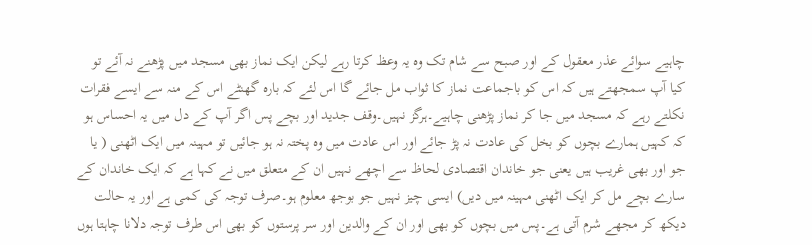چاہیے سوائے عذر معقول کے اور صبح سے شام تک وہ یہ وعظ کرتا رہے لیکن ایک نماز بھی مسجد میں پڑھنے نہ آئے تو کیا آپ سمجھتے ہیں کہ اس کو باجماعت نماز کا ثواب مل جائے گا اس لئے کہ بارہ گھنٹے اس کے منہ سے ایسے فقرات نکلتے رہے کہ مسجد میں جا کر نماز پڑھنی چاہیے۔ہرگز نہیں۔وقف جدید اور بچے پس اگر آپ کے دل میں یہ احساس ہو کہ کہیں ہمارے بچوں کو بخل کی عادت نہ پڑ جائے اور اس عادت میں وہ پختہ نہ ہو جائیں تو مہینہ میں ایک اٹھنی ( یا جو اور بھی غریب ہیں یعنی جو خاندان اقتصادی لحاظ سے اچھے نہیں ان کے متعلق میں نے کہا ہے کہ ایک خاندان کے سارے بچے مل کر ایک اٹھنی مہینہ میں دیں) ایسی چیز نہیں جو بوجھ معلوم ہو۔صرف توجہ کی کمی ہے اور یہ حالت دیکھ کر مجھے شرم آتی ہے۔پس میں بچوں کو بھی اور ان کے والدین اور سر پرستوں کو بھی اس طرف توجہ دلانا چاہتا ہوں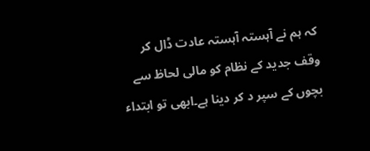کہ ہم نے آہستہ آہستہ عادت ڈال کر وقف جدید کے نظام کو مالی لحاظ سے بچوں کے سپر د کر دینا ہے۔ابھی تو ابتداء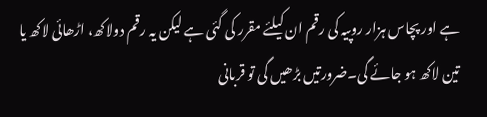ہے اور پچاس ہزار روپیہ کی رقم ان کیلئے مقرر کی گئی ہے لیکن یہ رقم دولاکھ، اڑھائی لاکھ یا تین لاکھ ہو جائے گی۔ضرورتیں بڑھیں گی تو قربانی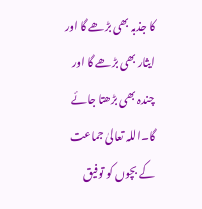کا جذبہ بھی بڑھے گا اور ایثار بھی بڑھے گا اور چندہ بھی بڑھتا جائے گا۔اللہ تعالیٰ جماعت کے بچوں کو توفیق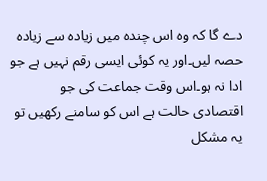دے گا کہ وہ اس چندہ میں زیادہ سے زیادہ حصہ لیں۔اور یہ کوئی ایسی رقم نہیں ہے جو ادا نہ ہو۔اس وقت جماعت کی جو اقتصادی حالت ہے اس کو سامنے رکھیں تو یہ مشکل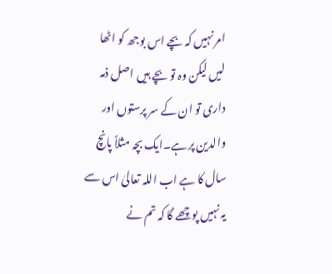امر نہیں کہ بچے اس بوجھ کو اٹھا لیں لیکن وہ تو بچے ہیں اصل ذمہ داری تو ان کے سر پرستوں اور والدین پر ہے۔ایک بچہ مثلاً پانچ سال کا ہے اب اللہ تعالیٰ اس سے یہ نہیں پوچھے گا کہ تم نے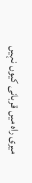میری راہ میں قربانی کیوں نہیں